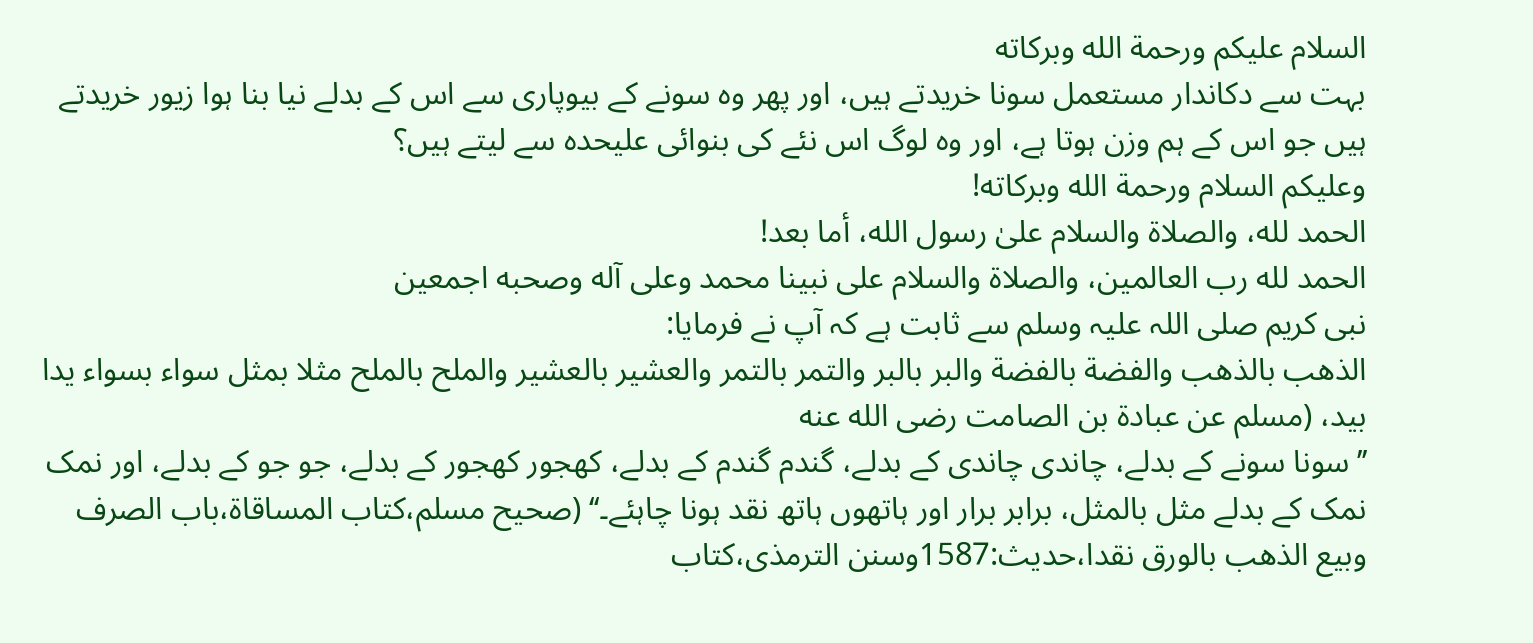السلام عليكم ورحمة الله وبركاته
بہت سے دکاندار مستعمل سونا خریدتے ہیں، اور پھر وہ سونے کے بیوپاری سے اس کے بدلے نیا بنا ہوا زیور خریدتے ہیں جو اس کے ہم وزن ہوتا ہے، اور وہ لوگ اس نئے کی بنوائی علیحدہ سے لیتے ہیں؟
وعلیکم السلام ورحمة الله وبرکاته!
الحمد لله، والصلاة والسلام علىٰ رسول الله، أما بعد!
الحمد لله رب العالمين، والصلاة والسلام على نبينا محمد وعلى آله وصحبه اجمعين
نبی کریم صلی اللہ علیہ وسلم سے ثابت ہے کہ آپ نے فرمایا:
الذهب بالذهب والفضة بالفضة والبر بالبر والتمر بالتمر والعشير بالعشير والملح بالملح مثلا بمثل سواء بسواء يدا بيد، (مسلم عن عبادة بن الصامت رضى الله عنه
’’سونا سونے کے بدلے، چاندی چاندی کے بدلے، گندم گندم کے بدلے، کھجور کھجور کے بدلے، جو جو کے بدلے، اور نمک نمک کے بدلے مثل بالمثل، برابر برار اور ہاتھوں ہاتھ نقد ہونا چاہئے۔‘‘ (صحیح مسلم،کتاب المساقاۃ،باب الصرف وبیع الذھب بالورق نقدا،حدیث:1587وسنن الترمذی،کتاب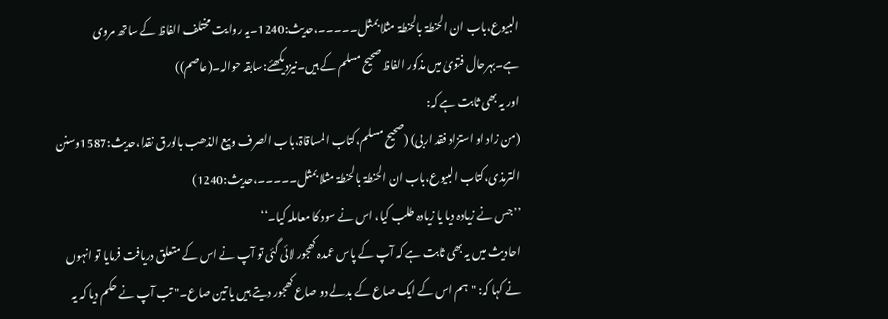البیوع،باب ان الحنطۃ بالحنطۃ مثلا بمثل۔۔۔۔۔،حدیث:1240۔یہ روایت مختلف الفاظ کے ساتھ مروی ہے۔بہرحال فتویٰ میں مذکور الفاظ صحیح مسلم کے ہیں۔نیزدیکھئے:سابقہ حوالہ۔(عاصم))
اور یہ بھی ثابت ہے کہ:
(من زاد او استزاد فقد اربى) (صحیح مسلم،کتاب المساقاۃ،باب الصرف وبیع الذھب بالورق نقدا،حدیث:1587وسنن الترمذی،کتاب البیوع،باب ان الحنطۃ بالحنطۃ مثلا بمثل۔۔۔۔۔،حدیث:1240)
’’جس نے زیادہ دیا یا زیادہ طلب کیا، اس نے سود کا معاملہ کیا۔‘‘
احادیث میں یہ بھی ثابت ہے کہ آپ کے پاس عمدہ کھجور لائی گئی تو آپ نے اس کے متعلق دریافت فرمایا تو انہوں نے کہا کہ: "ہم اس کے ایک صاع کے بدلے دو صاع کھجور دیتے ہیں یا تین صاع۔" تب آپ نے حکم دیا کہ یہ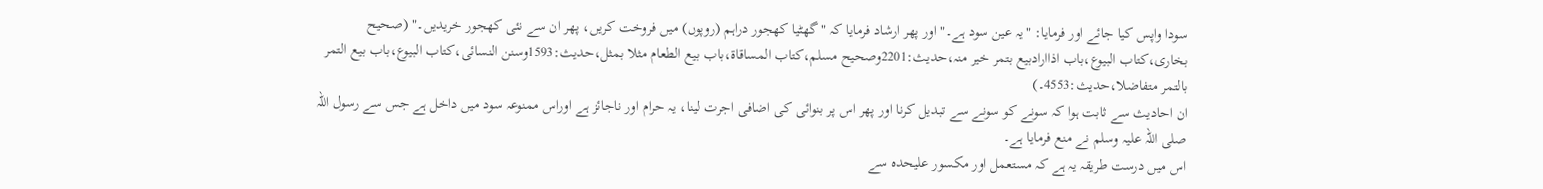سودا واپس کیا جائے اور فرمایا: "یہ عین سود ہے۔" اور پھر ارشاد فرمایا کہ "گھٹیا کھجور دراہم (روپوں) میں فروخت کریں، پھر ان سے نئی کھجور خریدیں۔" (صحیح بخاری،کتاب البیوع،باب اذاارادبیع بتمر خیر منہ،حدیث:2201وصحیح مسلم،کتاب المساقاۃ،باب بیع الطعام مثلا بمثل،حدیث:1593وسنن النسائی،کتاب البیوع،باب بیع التمر بالتمر متفاضلا،حدیث:4553۔)
ان احادیث سے ثابت ہوا کہ سونے کو سونے سے تبدیل کرنا اور پھر اس پر بنوائی کی اضافی اجرت لینا، یہ حرام اور ناجائز ہے اوراس ممنوعہ سود میں داخل ہے جس سے رسول اللہ صلی اللہ علیہ وسلم نے منع فرمایا ہے۔
اس میں درست طریقہ یہ ہے کہ مستعمل اور مکسور علیحدہ سے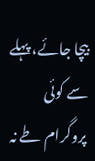بیچا جائے، پہلے سے کوئی پروگرام طے نہ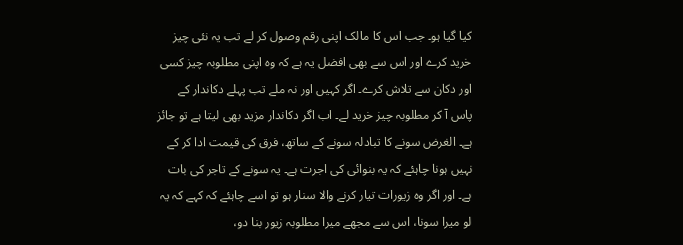کیا گیا ہو۔ جب اس کا مالک اپنی رقم وصول کر لے تب یہ نئی چیز خرید کرے اور اس سے بھی افضل یہ ہے کہ وہ اپنی مطلوبہ چیز کسی اور دکان سے تلاش کرے۔ اگر کہیں اور نہ ملے تب پہلے دکاندار کے پاس آ کر مطلوبہ چیز خرید لے۔ اب اگر دکاندار مزید بھی لیتا ہے تو جائز ہے۔ الغرض سونے کا تبادلہ سونے کے ساتھ، فرق کی قیمت ادا کر کے نہیں ہونا چاہئے کہ یہ بنوائی کی اجرت ہے۔ یہ سونے کے تاجر کی بات ہے۔ اور اگر وہ زیورات تیار کرنے والا سنار ہو تو اسے چاہئے کہ کہے کہ یہ لو میرا سونا، اس سے مجھے میرا مطلوبہ زیور بنا دو،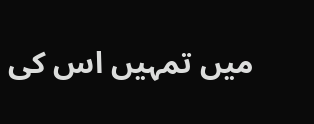میں تمہیں اس کی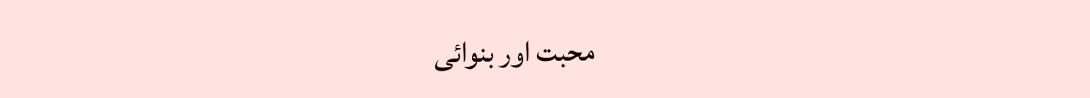محبت اور بنوائی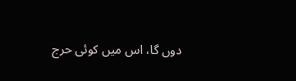دوں گا، اس میں کوئی حرج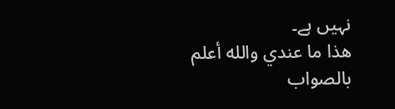نہیں ہے۔
ھذا ما عندي والله أعلم بالصواب